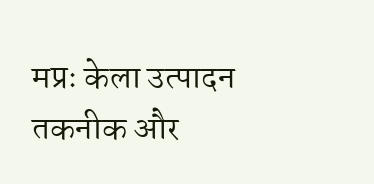मप्रः केला उत्पादन तकनीक और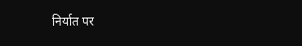निर्यात पर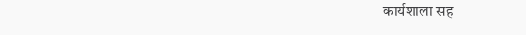कार्यशाला सह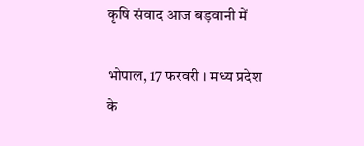कृषि संवाद आज बड़वानी में

भोपाल, 17 फरवरी । मध्य प्रदेश के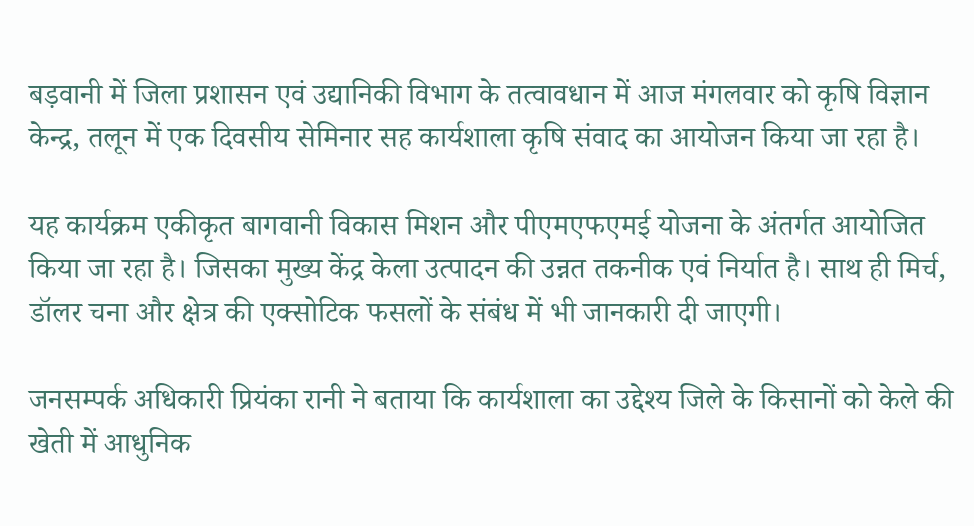बड़वानी में जिला प्रशासन एवं उद्यानिकी विभाग के तत्वावधान में आज मंगलवार को कृषि विज्ञान केन्द्र, तलून में एक दिवसीय सेमिनार सह कार्यशाला कृषि संवाद का आयोजन किया जा रहा है।

यह कार्यक्रम एकीकृत बागवानी विकास मिशन और पीएमएफएमई योजना के अंतर्गत आयोजित किया जा रहा है। जिसका मुख्य केंद्र केला उत्पादन की उन्नत तकनीक एवं निर्यात है। साथ ही मिर्च, डॉलर चना और क्षेत्र की एक्सोटिक फसलों के संबंध में भी जानकारी दी जाएगी।

जनसम्पर्क अधिकारी प्रियंका रानी ने बताया कि कार्यशाला का उद्देश्य जिले के किसानों को केले की खेती में आधुनिक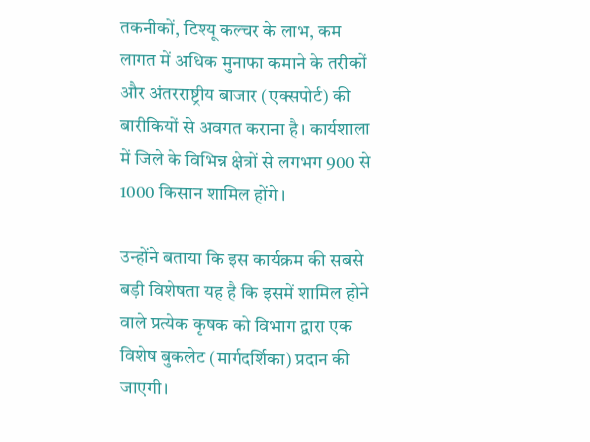तकनीकों, टिश्यू कल्चर के लाभ, कम लागत में अधिक मुनाफा कमाने के तरीकों और अंतरराष्ट्रीय बाजार (एक्सपोर्ट) की बारीकियों से अवगत कराना है। कार्यशाला में जिले के विभिन्न क्षेत्रों से लगभग 900 से 1000 किसान शामिल होंगे।

उन्होंने बताया कि इस कार्यक्रम की सबसे बड़ी विशेषता यह है कि इसमें शामिल होने वाले प्रत्येक कृषक को विभाग द्वारा एक विशेष बुकलेट (मार्गदर्शिका) प्रदान की जाएगी।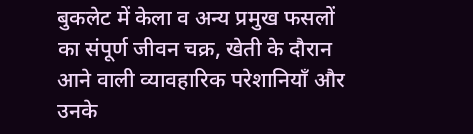बुकलेट में केला व अन्य प्रमुख फसलों का संपूर्ण जीवन चक्र, खेती के दौरान आने वाली व्यावहारिक परेशानियाँ और उनके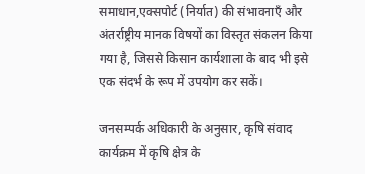समाधान,एक्सपोर्ट (निर्यात) की संभावनाएँ और अंतर्राष्ट्रीय मानक विषयों का विस्तृत संकलन किया गया है, जिससे किसान कार्यशाला के बाद भी इसे एक संदर्भ के रूप में उपयोग कर सकें।

जनसम्पर्क अधिकारी के अनुसार, कृषि संवाद कार्यक्रम में कृषि क्षेत्र के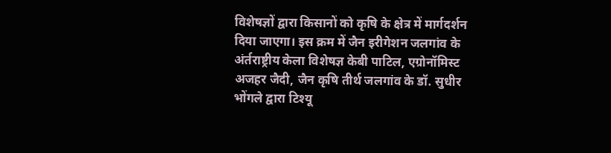विशेषज्ञों द्वारा किसानों को कृषि के क्षेत्र में मार्गदर्शन दिया जाएगा। इस क्रम में जैन इरीगेशन जलगांव के अंर्तराष्ट्रीय केला विशेषज्ञ केबी पाटिल, एग्रोनॉमिस्ट अजहर जैदी, जैन कृषि तीर्थ जलगांव के डॉ. सुधीर भोंगले द्वारा टिश्यू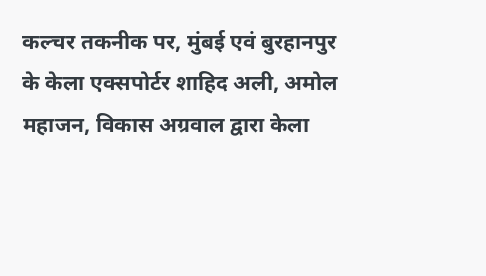कल्चर तकनीक पर, मुंबई एवं बुरहानपुर के केला एक्सपोर्टर शाहिद अली, अमोल महाजन, विकास अग्रवाल द्वारा केला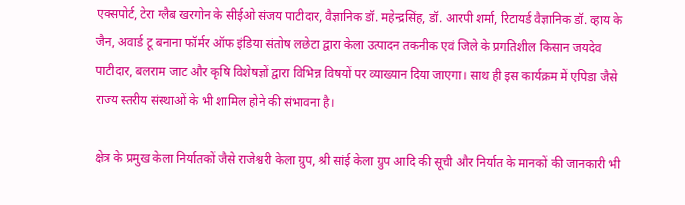एक्सपोर्ट, टेरा ग्लैब खरगोन के सीईओ संजय पाटीदार, वैज्ञानिक डॉ. महेन्द्रसिंह, डॉ. आरपी शर्मा, रिटायर्ड वैज्ञानिक डॉ. व्हाय के जैन, अवार्ड टू बनाना फॉर्मर ऑफ इंडिया संतोष लछेटा द्वारा केला उत्पादन तकनीक एवं जिले के प्रगतिशील किसान जयदेव पाटीदार, बलराम जाट और कृषि विशेषज्ञों द्वारा विभिन्न विषयों पर व्याख्यान दिया जाएगा। साथ ही इस कार्यक्रम में एपिडा जैसे राज्य स्तरीय संस्थाओं के भी शामिल होने की संभावना है।

क्षेत्र के प्रमुख केला निर्यातकों जैसे राजेश्वरी केला ग्रुप, श्री सांई केला ग्रुप आदि की सूची और निर्यात के मानकों की जानकारी भी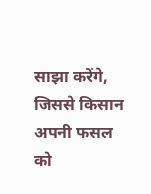साझा करेंगे, जिससे किसान अपनी फसल को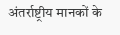अंतर्राष्ट्रीय मानकों के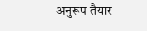अनुरूप तैयार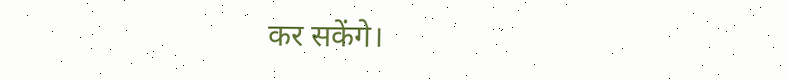कर सकेंगे।